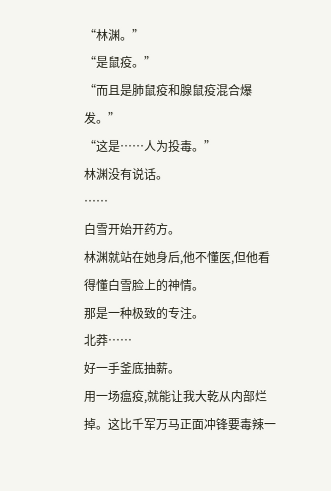“林渊。”
“是鼠疫。”
“而且是肺鼠疫和腺鼠疫混合爆发。”
“这是……人为投毒。”
林渊没有说话。
……
白雪开始开药方。
林渊就站在她身后,他不懂医,但他看得懂白雪脸上的神情。
那是一种极致的专注。
北莽……
好一手釜底抽薪。
用一场瘟疫,就能让我大乾从内部烂掉。这比千军万马正面冲锋要毒辣一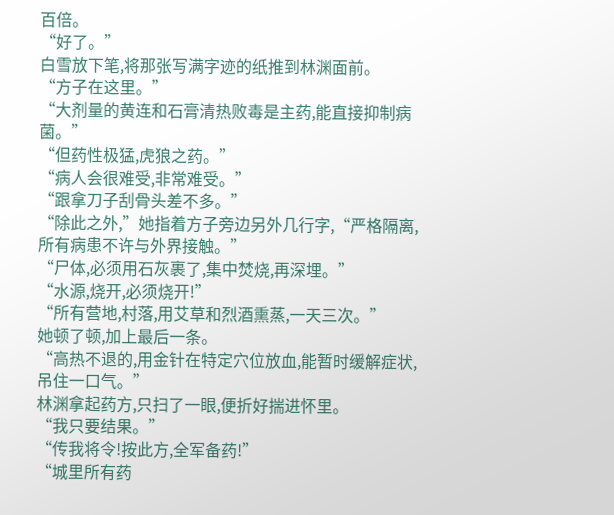百倍。
“好了。”
白雪放下笔,将那张写满字迹的纸推到林渊面前。
“方子在这里。”
“大剂量的黄连和石膏清热败毒是主药,能直接抑制病菌。”
“但药性极猛,虎狼之药。”
“病人会很难受,非常难受。”
“跟拿刀子刮骨头差不多。”
“除此之外,”她指着方子旁边另外几行字,“严格隔离,所有病患不许与外界接触。”
“尸体,必须用石灰裹了,集中焚烧,再深埋。”
“水源,烧开,必须烧开!”
“所有营地,村落,用艾草和烈酒熏蒸,一天三次。”
她顿了顿,加上最后一条。
“高热不退的,用金针在特定穴位放血,能暂时缓解症状,吊住一口气。”
林渊拿起药方,只扫了一眼,便折好揣进怀里。
“我只要结果。”
“传我将令!按此方,全军备药!”
“城里所有药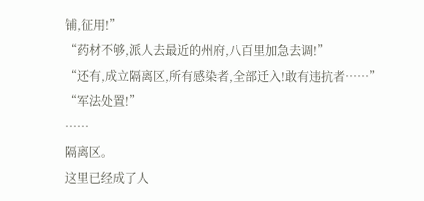铺,征用!”
“药材不够,派人去最近的州府,八百里加急去调!”
“还有,成立隔离区,所有感染者,全部迁入!敢有违抗者……”
“军法处置!”
……
隔离区。
这里已经成了人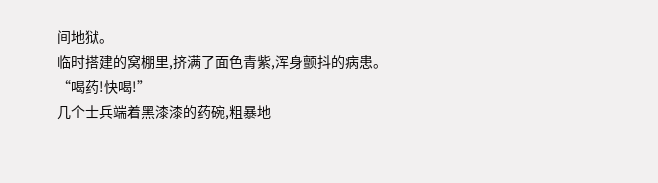间地狱。
临时搭建的窝棚里,挤满了面色青紫,浑身颤抖的病患。
“喝药!快喝!”
几个士兵端着黑漆漆的药碗,粗暴地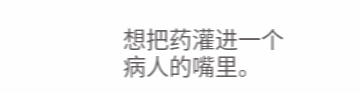想把药灌进一个病人的嘴里。